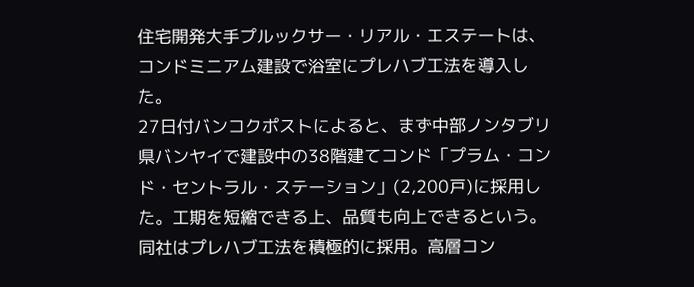住宅開発大手プルックサー・リアル・エステートは、コンドミニアム建設で浴室にプレハブ工法を導入した。
27日付バンコクポストによると、まず中部ノンタブリ県バンヤイで建設中の38階建てコンド「プラム・コンド・セントラル・ステーション」(2,200戸)に採用した。工期を短縮できる上、品質も向上できるという。
同社はプレハブ工法を積極的に採用。高層コン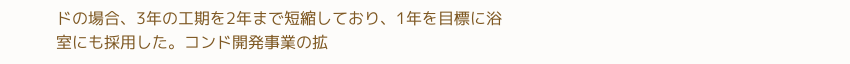ドの場合、3年の工期を2年まで短縮しており、1年を目標に浴室にも採用した。コンド開発事業の拡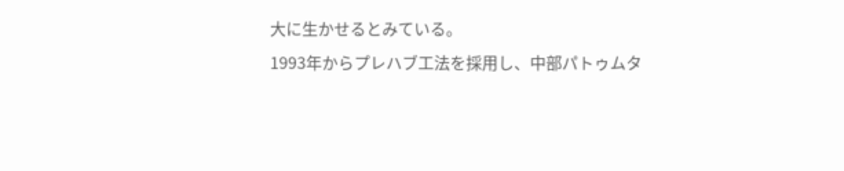大に生かせるとみている。
1993年からプレハブ工法を採用し、中部パトゥムタ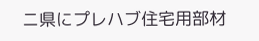ニ県にプレハブ住宅用部材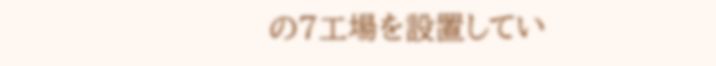の7工場を設置してい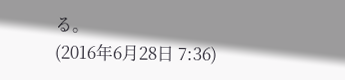る。
(2016年6月28日 7:36)